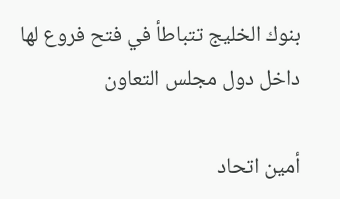بنوك الخليج تتباطأ في فتح فروع لها داخل دول مجلس التعاون

أمين اتحاد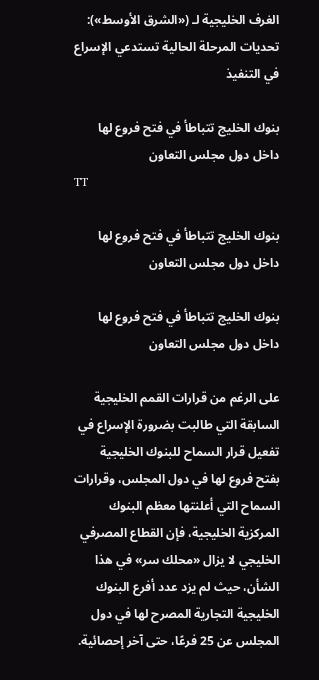الغرف الخليجية لـ («الشرق الأوسط»): تحديات المرحلة الحالية تستدعي الإسراع في التنفيذ

بنوك الخليج تتباطأ في فتح فروع لها داخل دول مجلس التعاون
TT

بنوك الخليج تتباطأ في فتح فروع لها داخل دول مجلس التعاون

بنوك الخليج تتباطأ في فتح فروع لها داخل دول مجلس التعاون

على الرغم من قرارات القمم الخليجية السابقة التي طالبت بضرورة الإسراع في تفعيل قرار السماح للبنوك الخليجية بفتح فروع لها في دول المجلس، وقرارات السماح التي أعلنتها معظم البنوك المركزية الخليجية، فإن القطاع المصرفي الخليجي لا يزال «محلك سر» في هذا الشأن، حيث لم يزد عدد أفرع البنوك الخليجية التجارية المصرح لها في دول المجلس عن 25 فرعًا، حتى آخر إحصائية.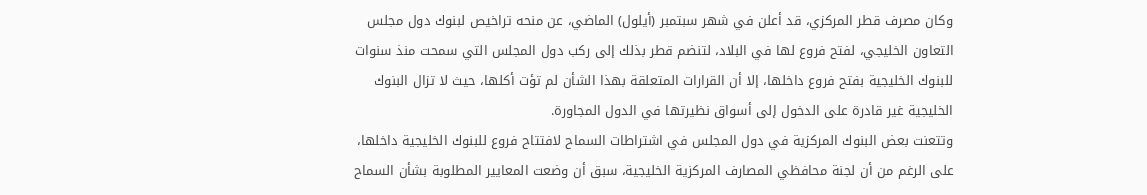وكان مصرف قطر المركزي، قد أعلن في شهر سبتمبر (أيلول) الماضي، عن منحه تراخيص لبنوك دول مجلس التعاون الخليجي، لفتح فروع لها في البلاد، لتنضم قطر بذلك إلى ركب دول المجلس التي سمحت منذ سنوات للبنوك الخليجية بفتح فروع داخلها، إلا أن القرارات المتعلقة بهذا الشأن لم تؤت أكلها، حيث لا تزال البنوك الخليجية غير قادرة على الدخول إلى أسواق نظيرتها في الدول المجاورة.
وتتعنت بعض البنوك المركزية في دول المجلس في اشتراطات السماح لافتتاح فروع للبنوك الخليجية داخلها، على الرغم من أن لجنة محافظي المصارف المركزية الخليجية، سبق أن وضعت المعايير المطلوبة بشأن السماح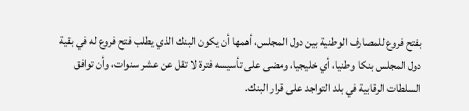بفتح فروع للمصارف الوطنية بين دول المجلس، أهمها أن يكون البنك الذي يطلب فتح فروع له في بقية دول المجلس بنكا وطنيا، أي خليجيا، ومضى على تأسيسه فترة لا تقل عن عشر سنوات، وأن توافق السلطات الرقابية في بلد التواجد على قرار البنك.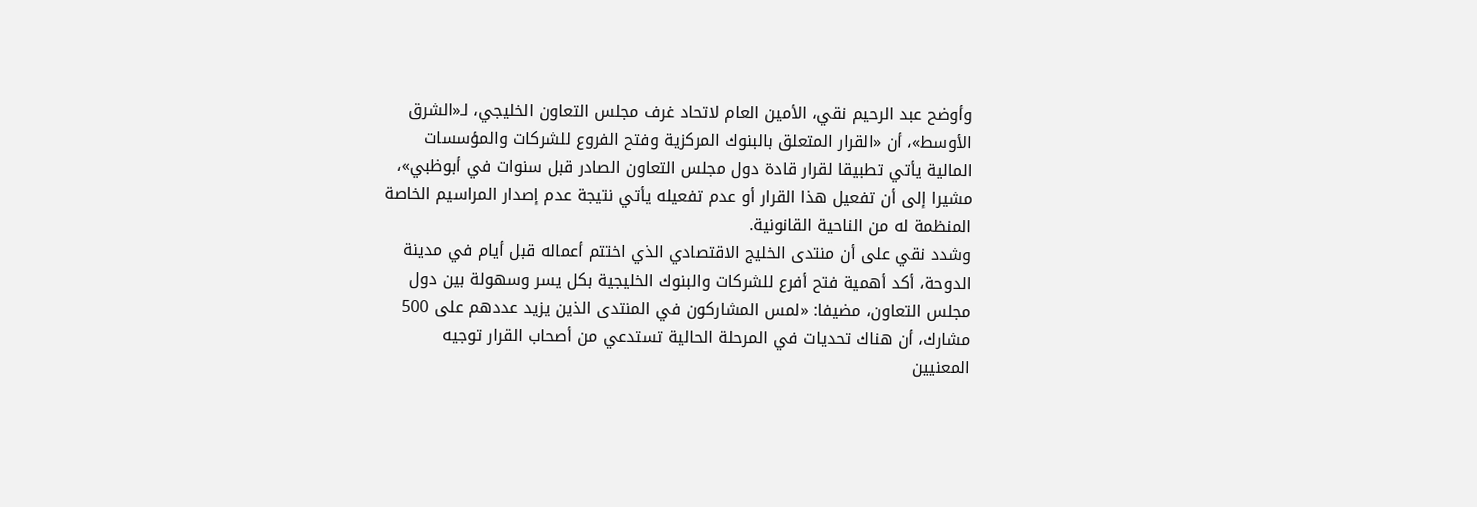وأوضح عبد الرحيم نقي، الأمين العام لاتحاد غرف مجلس التعاون الخليجي، لـ«الشرق الأوسط»، أن «القرار المتعلق بالبنوك المركزية وفتح الفروع للشركات والمؤسسات المالية يأتي تطبيقا لقرار قادة دول مجلس التعاون الصادر قبل سنوات في أبوظبي»، مشيرا إلى أن تفعيل هذا القرار أو عدم تفعيله يأتي نتيجة عدم إصدار المراسيم الخاصة المنظمة له من الناحية القانونية.
وشدد نقي على أن منتدى الخليج الاقتصادي الذي اختتم أعماله قبل أيام في مدينة الدوحة، أكد أهمية فتح أفرع للشركات والبنوك الخليجية بكل يسر وسهولة بين دول مجلس التعاون، مضيفا: «لمس المشاركون في المنتدى الذين يزيد عددهم على 500 مشارك، أن هناك تحديات في المرحلة الحالية تستدعي من أصحاب القرار توجيه المعنيين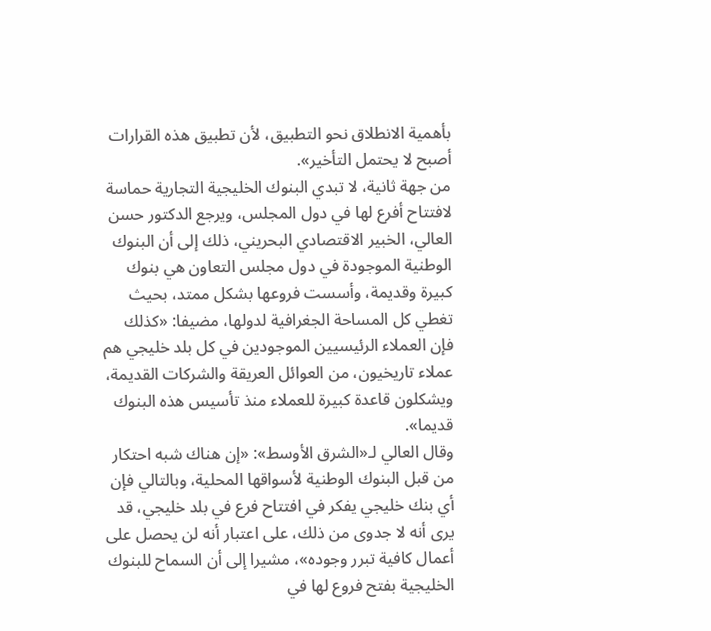بأهمية الانطلاق نحو التطبيق، لأن تطبيق هذه القرارات أصبح لا يحتمل التأخير».
من جهة ثانية، لا تبدي البنوك الخليجية التجارية حماسة لافتتاح أفرع لها في دول المجلس، ويرجع الدكتور حسن العالي، الخبير الاقتصادي البحريني، ذلك إلى أن البنوك الوطنية الموجودة في دول مجلس التعاون هي بنوك كبيرة وقديمة، وأسست فروعها بشكل ممتد، بحيث تغطي كل المساحة الجغرافية لدولها، مضيفا: «كذلك فإن العملاء الرئيسيين الموجودين في كل بلد خليجي هم عملاء تاريخيون، من العوائل العريقة والشركات القديمة، ويشكلون قاعدة كبيرة للعملاء منذ تأسيس هذه البنوك قديما».
وقال العالي لـ«الشرق الأوسط»: «إن هناك شبه احتكار من قبل البنوك الوطنية لأسواقها المحلية، وبالتالي فإن أي بنك خليجي يفكر في افتتاح فرع في بلد خليجي، قد يرى أنه لا جدوى من ذلك، على اعتبار أنه لن يحصل على أعمال كافية تبرر وجوده»، مشيرا إلى أن السماح للبنوك الخليجية بفتح فروع لها في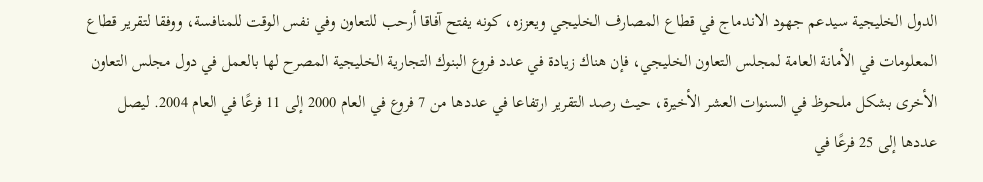الدول الخليجية سيدعم جهود الاندماج في قطاع المصارف الخليجي ويعززه، كونه يفتح آفاقا أرحب للتعاون وفي نفس الوقت للمنافسة، ووفقا لتقرير قطاع المعلومات في الأمانة العامة لمجلس التعاون الخليجي، فإن هناك زيادة في عدد فروع البنوك التجارية الخليجية المصرح لها بالعمل في دول مجلس التعاون الأخرى بشكل ملحوظ في السنوات العشر الأخيرة، حيث رصد التقرير ارتفاعا في عددها من 7 فروع في العام 2000 إلى 11 فرعًا في العام 2004. ليصل عددها إلى 25 فرعًا في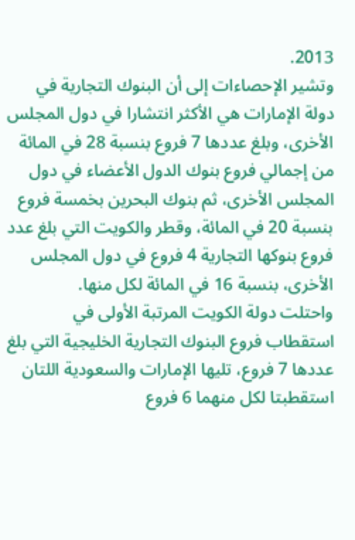2013.
وتشير الإحصاءات إلى أن البنوك التجارية في دولة الإمارات هي الأكثر انتشارا في دول المجلس الأخرى، وبلغ عددها 7 فروع بنسبة 28 في المائة من إجمالي فروع بنوك الدول الأعضاء في دول المجلس الأخرى، ثم بنوك البحرين بخمسة فروع بنسبة 20 في المائة، وقطر والكويت التي بلغ عدد فروع بنوكها التجارية 4 فروع في دول المجلس الأخرى، بنسبة 16 في المائة لكل منها.
واحتلت دولة الكويت المرتبة الأولى في استقطاب فروع البنوك التجارية الخليجية التي بلغ عددها 7 فروع، تليها الإمارات والسعودية اللتان استقطبتا لكل منهما 6 فروع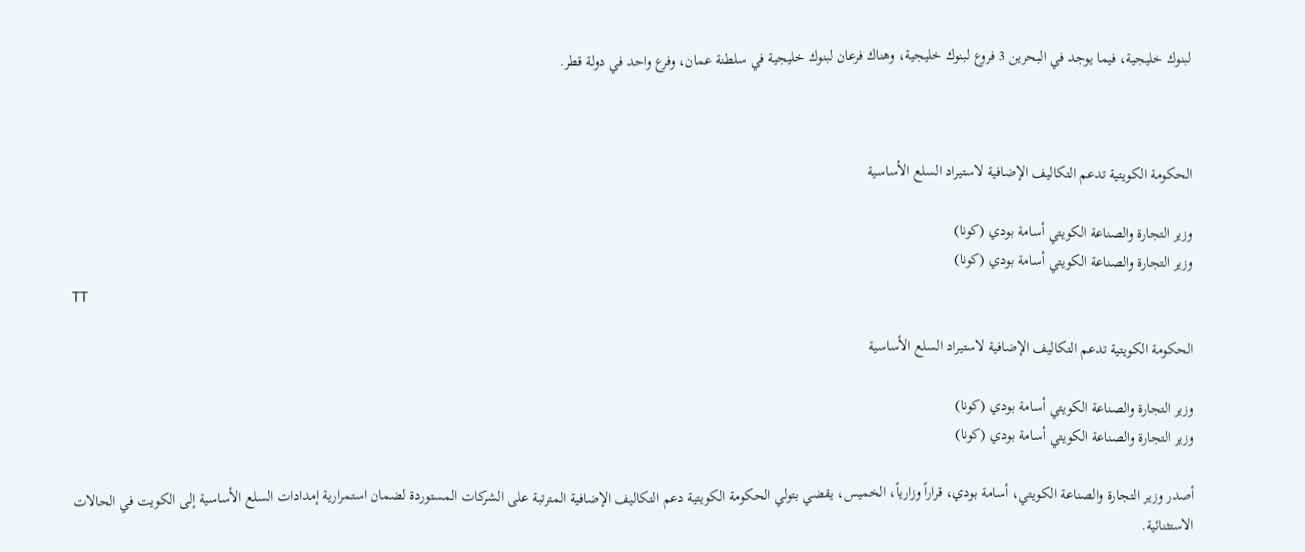لبنوك خليجية، فيما يوجد في البحرين 3 فروع لبنوك خليجية، وهناك فرعان لبنوك خليجية في سلطنة عمان، وفرع واحد في دولة قطر.



الحكومة الكويتية تدعم التكاليف الإضافية لاستيراد السلع الأساسية

وزير التجارة والصناعة الكويتي أسامة بودي (كونا)
وزير التجارة والصناعة الكويتي أسامة بودي (كونا)
TT

الحكومة الكويتية تدعم التكاليف الإضافية لاستيراد السلع الأساسية

وزير التجارة والصناعة الكويتي أسامة بودي (كونا)
وزير التجارة والصناعة الكويتي أسامة بودي (كونا)

أصدر وزير التجارة والصناعة الكويتي، أسامة بودي، قراراً وزارياً، الخميس، يقضي بتولي الحكومة الكويتية دعم التكاليف الإضافية المترتبة على الشركات المستوردة لضمان استمرارية إمدادات السلع الأساسية إلى الكويت في الحالات الاستثنائية.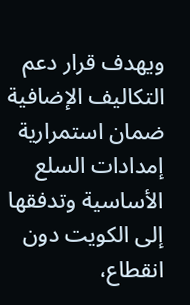ويهدف قرار دعم التكاليف الإضافية ضمان استمرارية إمدادات السلع الأساسية وتدفقها إلى الكويت دون انقطاع،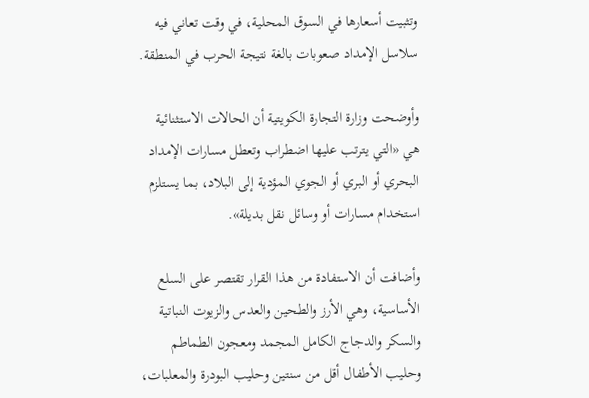وتثبيت أسعارها في السوق المحلية، في وقت تعاني فيه سلاسل الإمداد صعوبات بالغة نتيجة الحرب في المنطقة.

وأوضحت وزارة التجارة الكويتية أن الحالات الاستثنائية هي «التي يترتب عليها اضطراب وتعطل مسارات الإمداد البحري أو البري أو الجوي المؤدية إلى البلاد، بما يستلزم استخدام مسارات أو وسائل نقل بديلة».

وأضافت أن الاستفادة من هذا القرار تقتصر على السلع الأساسية، وهي الأرز والطحين والعدس والزيوت النباتية والسكر والدجاج الكامل المجمد ومعجون الطماطم وحليب الأطفال أقل من سنتين وحليب البودرة والمعلبات،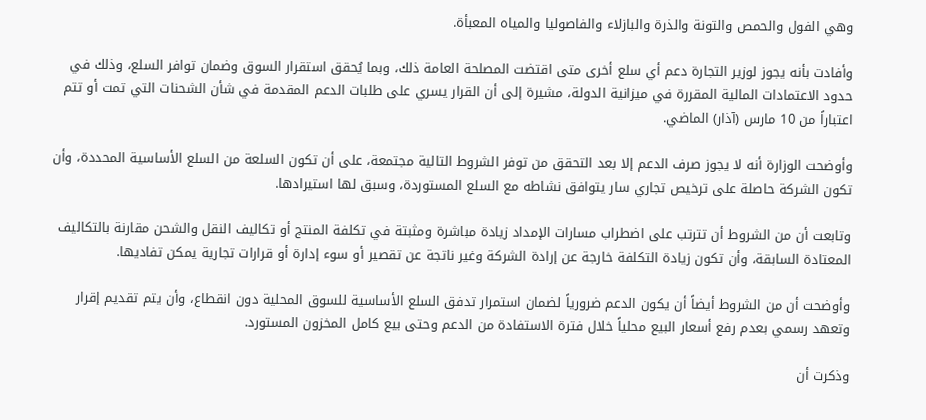وهي الفول والحمص والتونة والذرة والبازلاء والفاصوليا والمياه المعبأة.

وأفادت بأنه يجوز لوزير التجارة دعم أي سلع أخرى متى اقتضت المصلحة العامة ذلك، وبما يُحقق استقرار السوق وضمان توافر السلع، وذلك في حدود الاعتمادات المالية المقررة في ميزانية الدولة، مشيرة إلى أن القرار يسري على طلبات الدعم المقدمة في شأن الشحنات التي تمت أو تتم اعتباراً من 10 مارس (آذار) الماضي.

وأوضحت الوزارة أنه لا يجوز صرف الدعم إلا بعد التحقق من توفر الشروط التالية مجتمعة، على أن تكون السلعة من السلع الأساسية المحددة، وأن تكون الشركة حاصلة على ترخيص تجاري سار يتوافق نشاطه مع السلع المستوردة، وسبق لها استيرادها.

وتابعت أن من الشروط أن تترتب على اضطراب مسارات الإمداد زيادة مباشرة ومثبتة في تكلفة المنتج أو تكاليف النقل والشحن مقارنة بالتكاليف المعتادة السابقة، وأن تكون زيادة التكلفة خارجة عن إرادة الشركة وغير ناتجة عن تقصير أو سوء إدارة أو قرارات تجارية يمكن تفاديها.

وأوضحت أن من الشروط أيضاً أن يكون الدعم ضرورياً لضمان استمرار تدفق السلع الأساسية للسوق المحلية دون انقطاع، وأن يتم تقديم إقرار وتعهد رسمي بعدم رفع أسعار البيع محلياً خلال فترة الاستفادة من الدعم وحتى بيع كامل المخزون المستورد.

وذكرت أن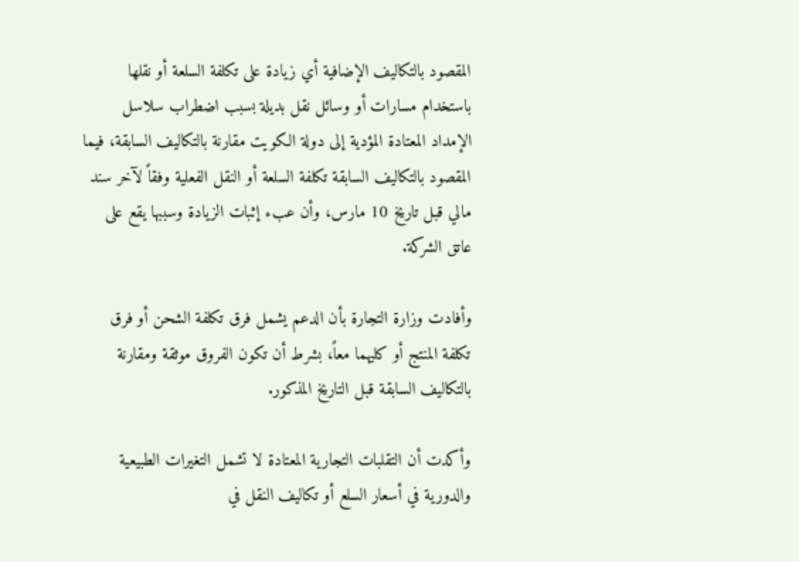المقصود بالتكاليف الإضافية أي زيادة على تكلفة السلعة أو نقلها باستخدام مسارات أو وسائل نقل بديلة بسبب اضطراب سلاسل الإمداد المعتادة المؤدية إلى دولة الكويت مقارنة بالتكاليف السابقة، فيما المقصود بالتكاليف السابقة تكلفة السلعة أو النقل الفعلية وفقاً لآخر سند مالي قبل تاريخ 10 مارس، وأن عبء إثبات الزيادة وسببها يقع على عاتق الشركة.

وأفادت وزارة التجارة بأن الدعم يشمل فرق تكلفة الشحن أو فرق تكلفة المنتج أو كليهما معاً، بشرط أن تكون الفروق موثقة ومقارنة بالتكاليف السابقة قبل التاريخ المذكور.

وأكدت أن التقلبات التجارية المعتادة لا تشمل التغيرات الطبيعية والدورية في أسعار السلع أو تكاليف النقل في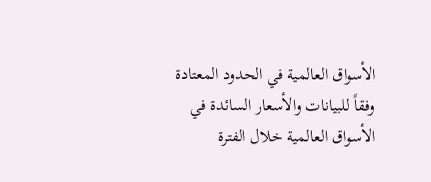الأسواق العالمية في الحدود المعتادة وفقاً للبيانات والأسعار السائدة في الأسواق العالمية خلال الفترة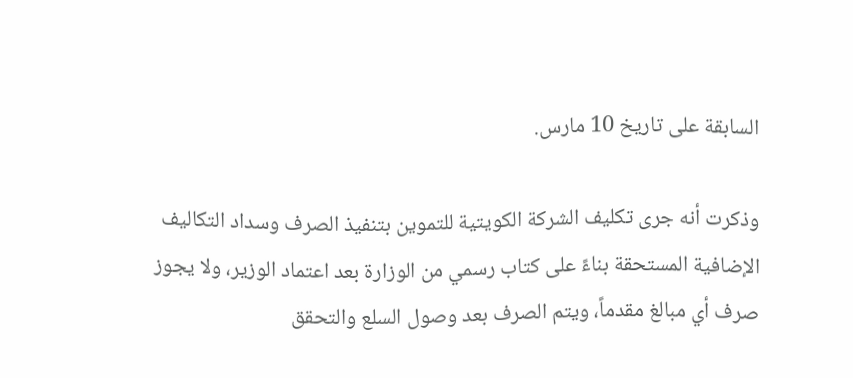السابقة على تاريخ 10 مارس.

وذكرت أنه جرى تكليف الشركة الكويتية للتموين بتنفيذ الصرف وسداد التكاليف الإضافية المستحقة بناءً على كتاب رسمي من الوزارة بعد اعتماد الوزير، ولا يجوز صرف أي مبالغ مقدماً، ويتم الصرف بعد وصول السلع والتحقق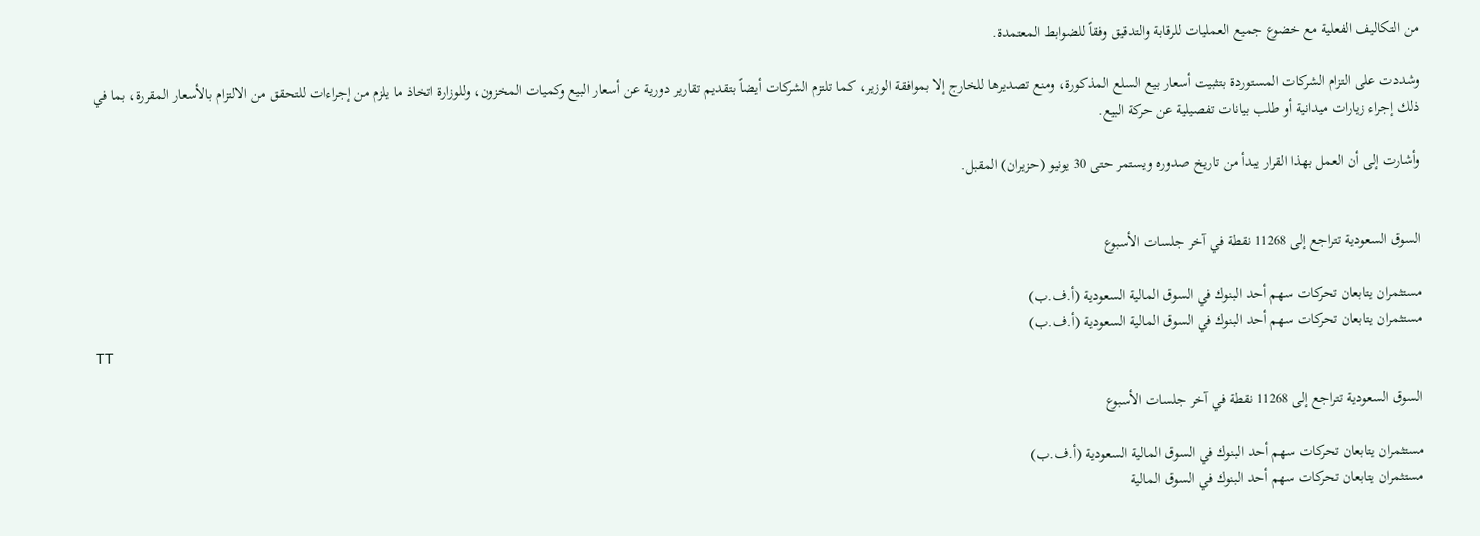من التكاليف الفعلية مع خضوع جميع العمليات للرقابة والتدقيق وفقاً للضوابط المعتمدة.

وشددت على التزام الشركات المستوردة بتثبيت أسعار بيع السلع المذكورة، ومنع تصديرها للخارج إلا بموافقة الوزير، كما تلتزم الشركات أيضاً بتقديم تقارير دورية عن أسعار البيع وكميات المخزون، وللوزارة اتخاذ ما يلزم من إجراءات للتحقق من الالتزام بالأسعار المقررة، بما في ذلك إجراء زيارات ميدانية أو طلب بيانات تفصيلية عن حركة البيع.

وأشارت إلى أن العمل بهذا القرار يبدأ من تاريخ صدوره ويستمر حتى 30 يونيو (حزيران) المقبل.


السوق السعودية تتراجع إلى 11268 نقطة في آخر جلسات الأسبوع

مستثمران يتابعان تحركات سهم أحد البنوك في السوق المالية السعودية (أ.ف.ب)
مستثمران يتابعان تحركات سهم أحد البنوك في السوق المالية السعودية (أ.ف.ب)
TT

السوق السعودية تتراجع إلى 11268 نقطة في آخر جلسات الأسبوع

مستثمران يتابعان تحركات سهم أحد البنوك في السوق المالية السعودية (أ.ف.ب)
مستثمران يتابعان تحركات سهم أحد البنوك في السوق المالية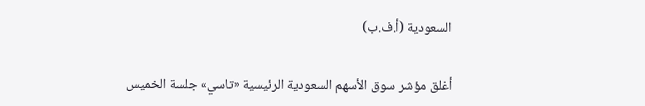السعودية (أ.ف.ب)

أغلق مؤشر سوق الأسهم السعودية الرئيسية «تاسي» جلسة الخميس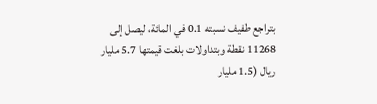بتراجع طفيف نسبته 0.1 في المائة، ليصل إلى 11268 نقطة وبتداولات بلغت قيمتها 5.7 مليار ريال (1.5 مليار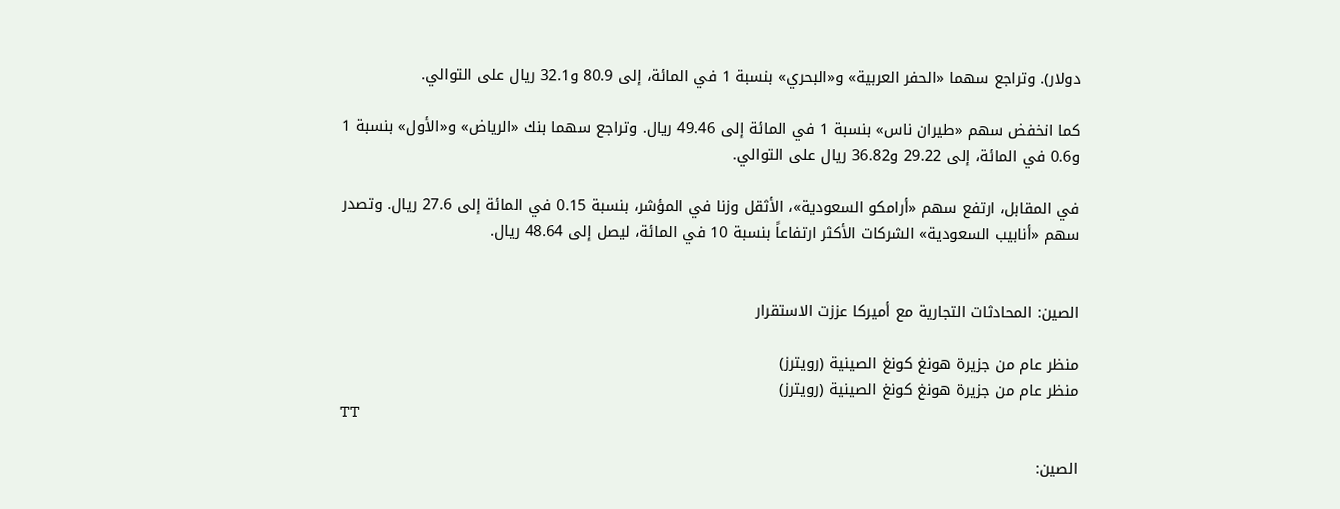دولار). وتراجع سهما «الحفر العربية» و«البحري» بنسبة 1 في المائة، إلى 80.9 و32.1 ريال على التوالي.

كما انخفض سهم «طيران ناس» بنسبة 1 في المائة إلى 49.46 ريال. وتراجع سهما بنك «الرياض» و«الأول» بنسبة 1 و0.6 في المائة، إلى 29.22 و36.82 ريال على التوالي.

في المقابل، ارتفع سهم «أرامكو السعودية»، الأثقل وزنا في المؤشر، بنسبة 0.15 في المائة إلى 27.6 ريال. وتصدر سهم «أنابيب السعودية» الشركات الأكثر ارتفاعاً بنسبة 10 في المائة، ليصل إلى 48.64 ريال.


الصين: المحادثات التجارية مع أميركا عززت الاستقرار

منظر عام من جزيرة هونغ كونغ الصينية (رويترز)
منظر عام من جزيرة هونغ كونغ الصينية (رويترز)
TT

الصين: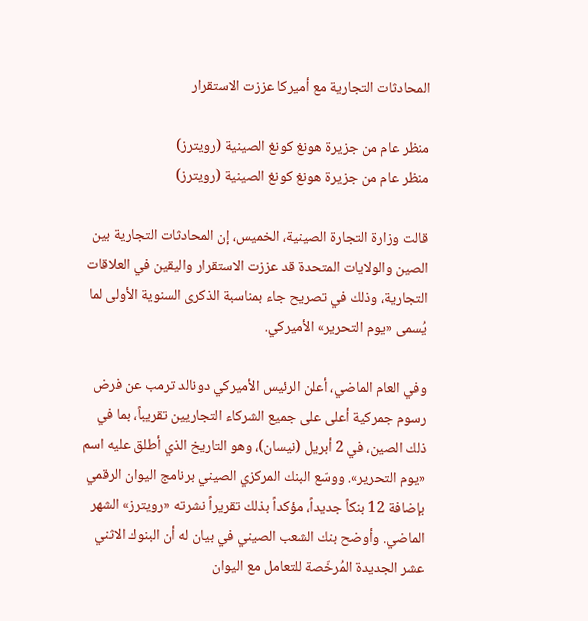المحادثات التجارية مع أميركا عززت الاستقرار

منظر عام من جزيرة هونغ كونغ الصينية (رويترز)
منظر عام من جزيرة هونغ كونغ الصينية (رويترز)

قالت وزارة التجارة الصينية، الخميس، إن المحادثات التجارية بين الصين والولايات المتحدة قد عززت الاستقرار واليقين في العلاقات التجارية، وذلك في تصريح جاء بمناسبة الذكرى السنوية الأولى لما يُسمى «يوم التحرير» الأميركي.

وفي العام الماضي، أعلن الرئيس الأميركي دونالد ترمب عن فرض رسوم جمركية أعلى على جميع الشركاء التجاريين تقريباً، بما في ذلك الصين، في 2 أبريل (نيسان)، وهو التاريخ الذي أطلق عليه اسم «يوم التحرير». ووسّع البنك المركزي الصيني برنامج اليوان الرقمي بإضافة 12 بنكاً جديداً، مؤكداً بذلك تقريراً نشرته «رويترز» الشهر الماضي. وأوضح بنك الشعب الصيني في بيان له أن البنوك الاثني عشر الجديدة المُرخّصة للتعامل مع اليوان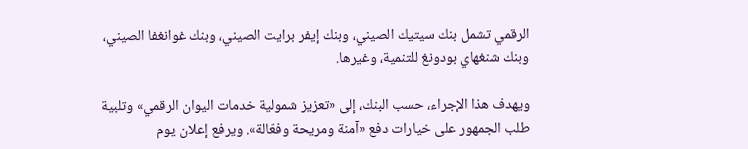الرقمي تشمل بنك سيتيك الصيني، وبنك إيفر برايت الصيني، وبنك غوانغفا الصيني، وبنك شنغهاي بودونغ للتنمية، وغيرها.

ويهدف هذا الإجراء، حسب البنك، إلى «تعزيز شمولية خدمات اليوان الرقمي» وتلبية طلب الجمهور على خيارات دفع «آمنة ومريحة وفعّالة». ويرفع إعلان يوم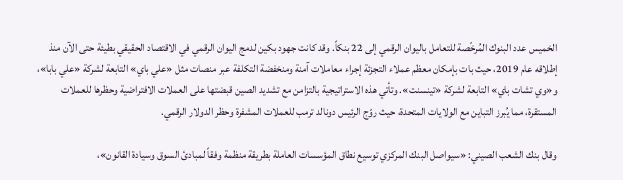الخميس عدد البنوك المُرخّصة للتعامل باليوان الرقمي إلى 22 بنكاً. وقد كانت جهود بكين لدمج اليوان الرقمي في الاقتصاد الحقيقي بطيئة حتى الآن منذ إطلاقه عام 2019، حيث بات بإمكان معظم عملاء التجزئة إجراء معاملات آمنة ومنخفضة التكلفة عبر منصات مثل «علي باي» التابعة لشركة «علي بابا»، و«وي تشات باي» التابعة لشركة «تينسنت». وتأتي هذه الاستراتيجية بالتزامن مع تشديد الصين قبضتها على العملات الافتراضية وحظرها للعملات المستقرة، مما يُبرز التباين مع الولايات المتحدة، حيث روّج الرئيس دونالد ترمب للعملات المشفرة وحظر الدولار الرقمي.

وقال بنك الشعب الصيني: «سيواصل البنك المركزي توسيع نطاق المؤسسات العاملة بطريقة منظمة وفقاً لمبادئ السوق وسيادة القانون»،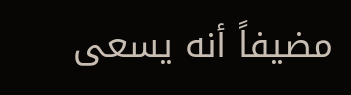مضيفاً أنه يسعى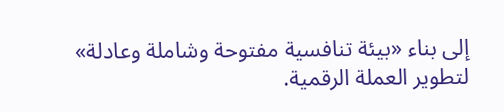إلى بناء «بيئة تنافسية مفتوحة وشاملة وعادلة» لتطوير العملة الرقمية.